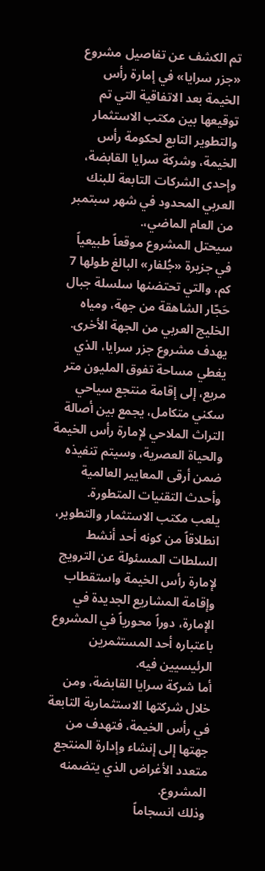تم الكشف عن تفاصيل مشروع «جزر سرايا» في إمارة رأس الخيمة بعد الاتفاقية التي تم توقيعها بين مكتب الاستثمار والتطوير التابع لحكومة رأس الخيمة، وشركة سرايا القابضة، وإحدى الشركات التابعة للبنك العربي المحدود في شهر سبتمبر من العام الماضي،.
سيحتل المشروع موقعاً طبيعياً في جزيرة «جُلفار» البالغ طولها 7 كم، والتي تحتضنها سلسلة جبال حَجّار الشاهقة من جهة، ومياه الخليج العربي من الجهة الأخرى. يهدف مشروع جزر سرايا، الذي يغطي مساحة تفوق المليون متر مربع، إلى إقامة منتجع سياحي سكني متكامل، يجمع بين أصالة التراث الملاحي لإمارة رأس الخيمة والحياة العصرية، وسيتم تنفيذه ضمن أرقى المعايير العالمية وأحدث التقنيات المتطورة.
يلعب مكتب الاستثمار والتطوير، انطلاقاً من كونه أحد أنشط السلطات المسئولة عن الترويج لإمارة رأس الخيمة واستقطاب وإقامة المشاريع الجديدة في الإمارة، دوراً محورياً في المشروع باعتباره أحد المستثمرين الرئيسيين فيه.
أما شركة سرايا القابضة، ومن خلال شركتها الاستثمارية التابعة في رأس الخيمة، فتهدف من جهتها إلى إنشاء وإدارة المنتجع متعدد الأغراض الذي يتضمنه المشروع.
وذلك انسجاماً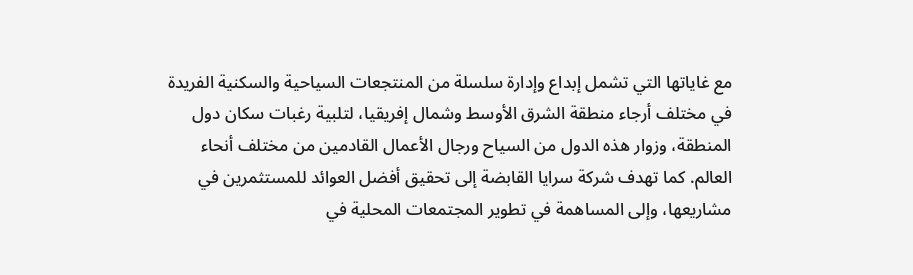مع غاياتها التي تشمل إبداع وإدارة سلسلة من المنتجعات السياحية والسكنية الفريدة في مختلف أرجاء منطقة الشرق الأوسط وشمال إفريقيا، لتلبية رغبات سكان دول المنطقة، وزوار هذه الدول من السياح ورجال الأعمال القادمين من مختلف أنحاء العالم. كما تهدف شركة سرايا القابضة إلى تحقيق أفضل العوائد للمستثمرين في مشاريعها، وإلى المساهمة في تطوير المجتمعات المحلية في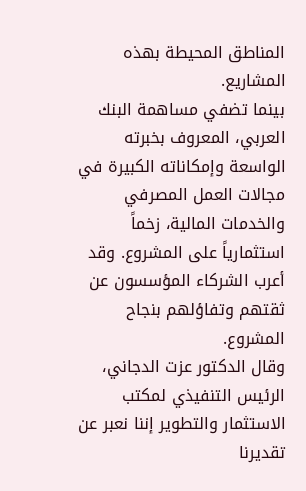المناطق المحيطة بهذه المشاريع.
بينما تضفي مساهمة البنك العربي، المعروف بخبرته الواسعة وإمكاناته الكبيرة في مجالات العمل المصرفي والخدمات المالية، زخماً استثمارياً على المشروع. وقد أعرب الشركاء المؤسسون عن ثقتهم وتفاؤلهم بنجاح المشروع.
وقال الدكتور عزت الدجاني، الرئيس التنفيذي لمكتب الاستثمار والتطوير إننا نعبر عن تقديرنا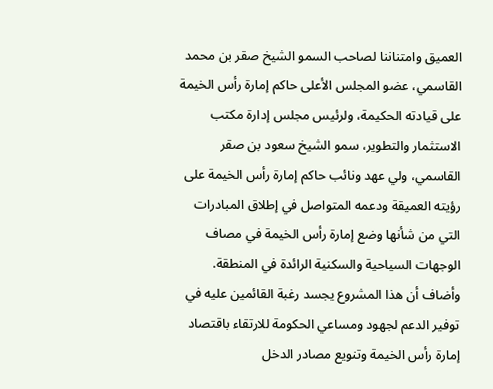العميق وامتناننا لصاحب السمو الشيخ صقر بن محمد القاسمي، عضو المجلس الأعلى حاكم إمارة رأس الخيمة على قيادته الحكيمة، ولرئيس مجلس إدارة مكتب الاستثمار والتطوير، سمو الشيخ سعود بن صقر القاسمي، ولي عهد ونائب حاكم إمارة رأس الخيمة على رؤيته العميقة ودعمه المتواصل في إطلاق المبادرات التي من شأنها وضع إمارة رأس الخيمة في مصاف الوجهات السياحية والسكنية الرائدة في المنطقة.
وأضاف أن هذا المشروع يجسد رغبة القائمين عليه في توفير الدعم لجهود ومساعي الحكومة للارتقاء باقتصاد إمارة رأس الخيمة وتنويع مصادر الدخل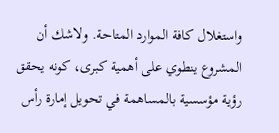واستغلال كافة الموارد المتاحة. ولاشك أن المشروع ينطوي على أهمية كبرى، كونه يحقق رؤية مؤسسية بالمساهمة في تحويل إمارة رأس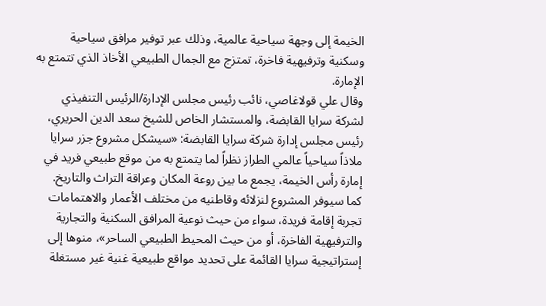الخيمة إلى وجهة سياحية عالمية، وذلك عبر توفير مرافق سياحية وسكنية وترفيهية فاخرة، تمتزج مع الجمال الطبيعي الأخاذ الذي تتمتع به الإمارة.
وقال علي قولاغاصي، نائب رئيس مجلس الإدارة/الرئيس التنفيذي لشركة سرايا القابضة، والمستشار الخاص للشيخ سعد الدين الحريري، رئيس مجلس إدارة شركة سرايا القابضة: «سيشكل مشروع جزر سرايا ملاذاً سياحياً عالمي الطراز نظراً لما يتمتع به من موقع طبيعي فريد في إمارة رأس الخيمة، يجمع ما بين روعة المكان وعراقة التراث والتاريخ.
كما سيوفر المشروع لنزلائه وقاطنيه من مختلف الأعمار والاهتمامات تجربة إقامة فريدة، سواء من حيث نوعية المرافق السكنية والتجارية والترفيهية الفاخرة، أو من حيث المحيط الطبيعي الساحر»، منوها إلى إستراتيجية سرايا القائمة على تحديد مواقع طبيعية غنية غير مستغلة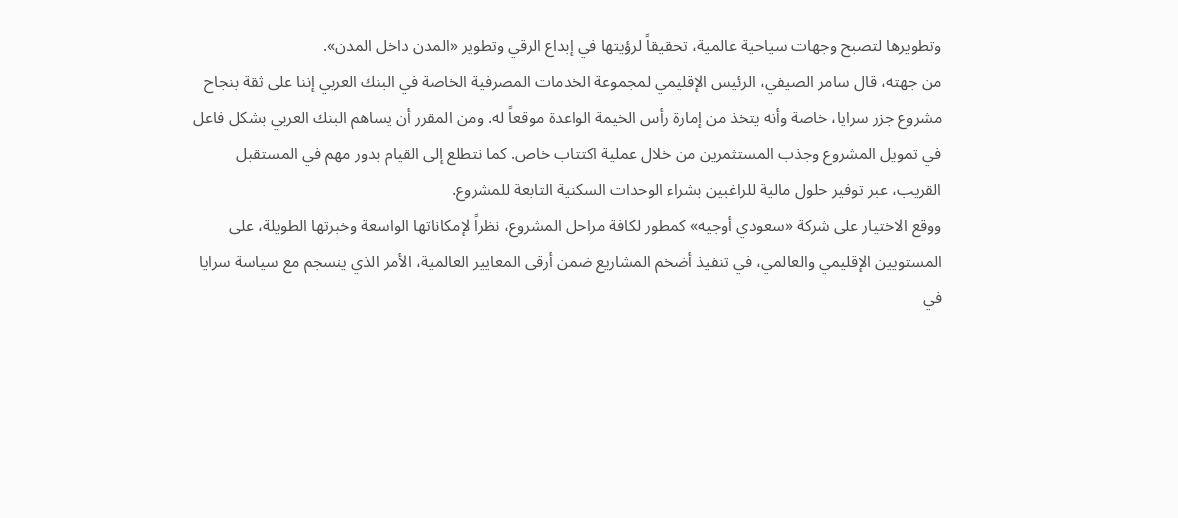وتطويرها لتصبح وجهات سياحية عالمية، تحقيقاً لرؤيتها في إبداع الرقي وتطوير «المدن داخل المدن».
من جهته، قال سامر الصيفي، الرئيس الإقليمي لمجموعة الخدمات المصرفية الخاصة في البنك العربي إننا على ثقة بنجاح مشروع جزر سرايا، خاصة وأنه يتخذ من إمارة رأس الخيمة الواعدة موقعاً له. ومن المقرر أن يساهم البنك العربي بشكل فاعل في تمويل المشروع وجذب المستثمرين من خلال عملية اكتتاب خاص. كما نتطلع إلى القيام بدور مهم في المستقبل القريب، عبر توفير حلول مالية للراغبين بشراء الوحدات السكنية التابعة للمشروع.
ووقع الاختيار على شركة «سعودي أوجيه» كمطور لكافة مراحل المشروع، نظراً لإمكاناتها الواسعة وخبرتها الطويلة، على المستويين الإقليمي والعالمي، في تنفيذ أضخم المشاريع ضمن أرقى المعايير العالمية، الأمر الذي ينسجم مع سياسة سرايا في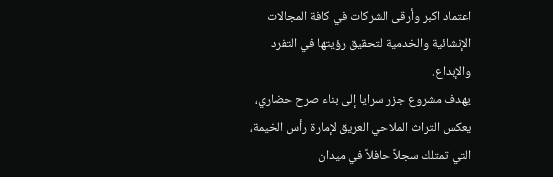اعتماد اكبر وأرقى الشركات في كافة المجالات الإنشائية والخدمية لتحقيق رؤيتها في التفرد والإبداع.
يهدف مشروع جزر سرايا إلى بناء صرح حضاري، يعكس التراث الملاحي العريق لإمارة رأس الخيمة، التي تمتلك سجلاً حافلاً في ميدان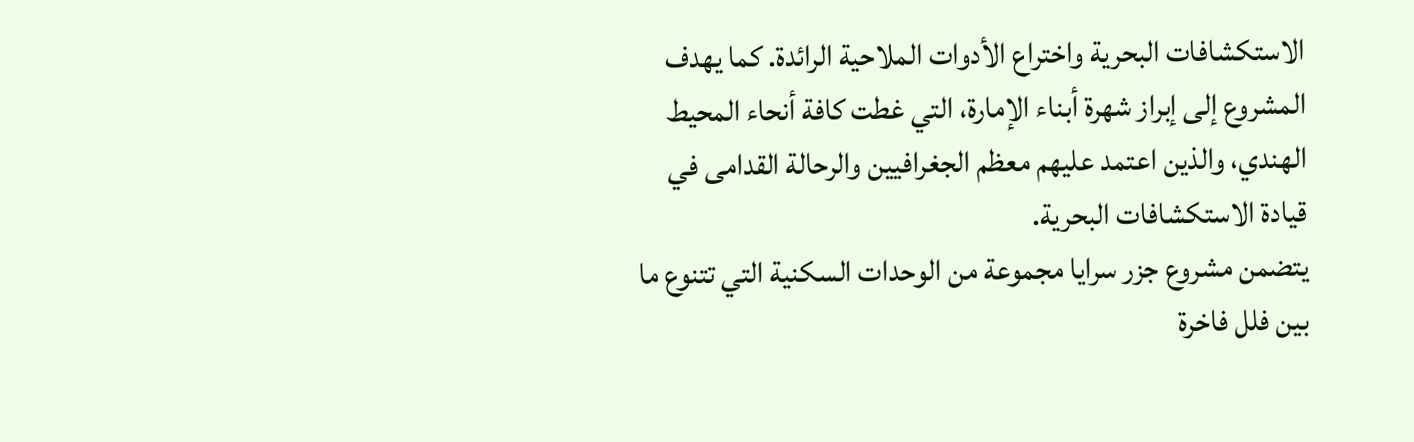الاستكشافات البحرية واختراع الأدوات الملاحية الرائدة. كما يهدف المشروع إلى إبراز شهرة أبناء الإمارة، التي غطت كافة أنحاء المحيط الهندي، والذين اعتمد عليهم معظم الجغرافيين والرحالة القدامى في قيادة الاستكشافات البحرية.
يتضمن مشروع جزر سرايا مجموعة من الوحدات السكنية التي تتنوع ما بين فلل فاخرة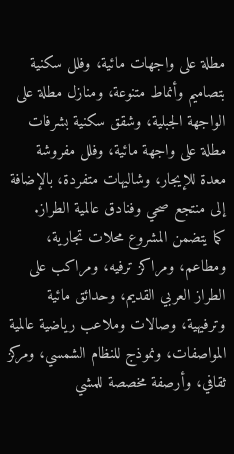مطلة على واجهات مائية، وفلل سكنية بتصاميم وأنماط متنوعة، ومنازل مطلة على الواجهة الجبلية، وشقق سكنية بشرفات مطلة على واجهة مائية، وفلل مفروشة معدة للإيجار، وشاليهات متفردة، بالإضافة إلى منتجع صحي وفنادق عالمية الطراز.
كما يتضمن المشروع محلات تجارية، ومطاعم، ومراكز ترفيه، ومراكب على الطراز العربي القديم، وحدائق مائية وترفيهية، وصالات وملاعب رياضية عالمية المواصفات، ونموذج للنظام الشمسي، ومركز ثقافي، وأرصفة مخصصة للمشي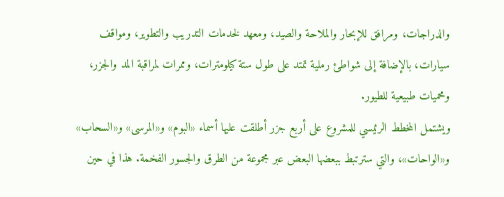والدراجات، ومرافق للإبحار والملاحة والصيد، ومعهد لخدمات التدريب والتطوير، ومواقف سيارات، بالإضافة إلى شواطئ رملية تمتد على طول ستة كيلومترات، وممرات لمراقبة المد والجزر، ومحميات طبيعية للطيور.
ويشتمل المخطط الرئيسي للمشروع على أربع جزر أطلقت عليها أسماء «البوم» و«المرسى» و«السحاب» و«الواحات»، والتي سترتبط ببعضها البعض عبر مجموعة من الطرق والجسور الفخمة. هذا في حين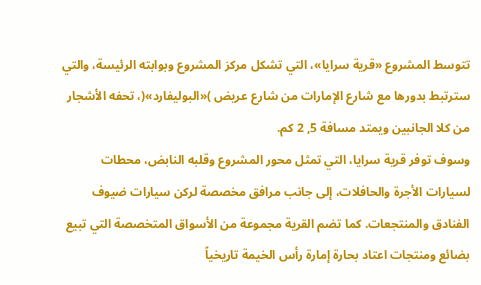تتوسط المشروع «قرية سرايا»، التي تشكل مركز المشروع وبوابته الرئيسة، والتي سترتبط بدورها مع شارع الإمارات من شارع عريض )«البوليفارد»(، تحفه الأشجار من كلا الجانبين ويمتد مسافة 5, 2 كم.
وسوف توفر قرية سرايا، التي تمثل محور المشروع وقلبه النابض، محطات لسيارات الأجرة والحافلات، إلى جانب مرافق مخصصة لركن سيارات ضيوف الفنادق والمنتجعات. كما تضم القرية مجموعة من الأسواق المتخصصة التي تبيع بضائع ومنتجات اعتاد بحارة إمارة رأس الخيمة تاريخياً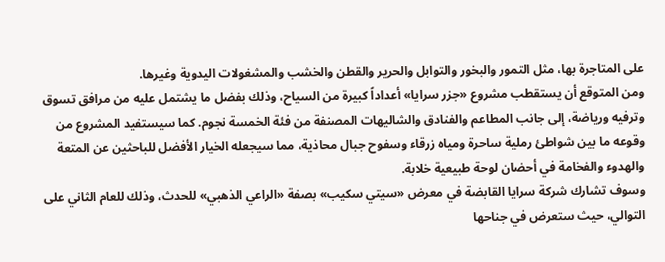على المتاجرة بها، مثل التمور والبخور والتوابل والحرير والقطن والخشب والمشغولات اليدوية وغيرها.
ومن المتوقع أن يستقطب مشروع «جزر سرايا» أعداداً كبيرة من السياح، وذلك بفضل ما يشتمل عليه من مرافق تسوق وترفيه ورياضة، إلى جانب المطاعم والفنادق والشاليهات المصنفة من فئة الخمسة نجوم. كما سيستفيد المشروع من وقوعه ما بين شواطئ رملية ساحرة ومياه زرقاء وسفوح جبال محاذية، مما سيجعله الخيار الأفضل للباحثين عن المتعة والهدوء والفخامة في أحضان لوحة طبيعية خلابة.
وسوف تشارك شركة سرايا القابضة في معرض «سيتي سكيب» بصفة «الراعي الذهبي» للحدث، وذلك للعام الثاني على التوالي، حيث ستعرض في جناحها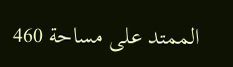الممتد على مساحة 460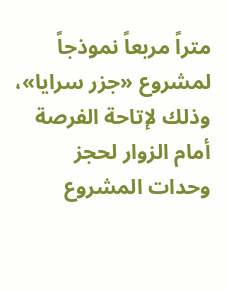متراً مربعاً نموذجاً لمشروع «جزر سرايا»، وذلك لإتاحة الفرصة أمام الزوار لحجز وحدات المشروع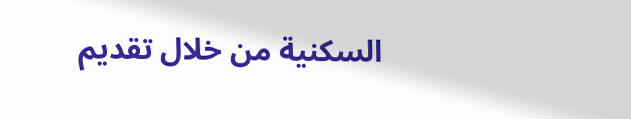السكنية من خلال تقديم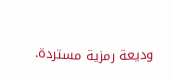وديعة رمزية مستردة.